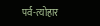पर्व-त्योहार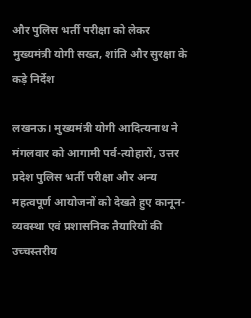और पुलिस भर्ती परीक्षा को लेकर मुख्यमंत्री योगी सख्त, शांति और सुरक्षा के कड़े निर्देश

लखनऊ। मुख्यमंत्री योगी आदित्यनाथ ने मंगलवार को आगामी पर्व-त्योहारों, उत्तर प्रदेश पुलिस भर्ती परीक्षा और अन्य महत्वपूर्ण आयोजनों को देखते हुए कानून-व्यवस्था एवं प्रशासनिक तैयारियों की उच्चस्तरीय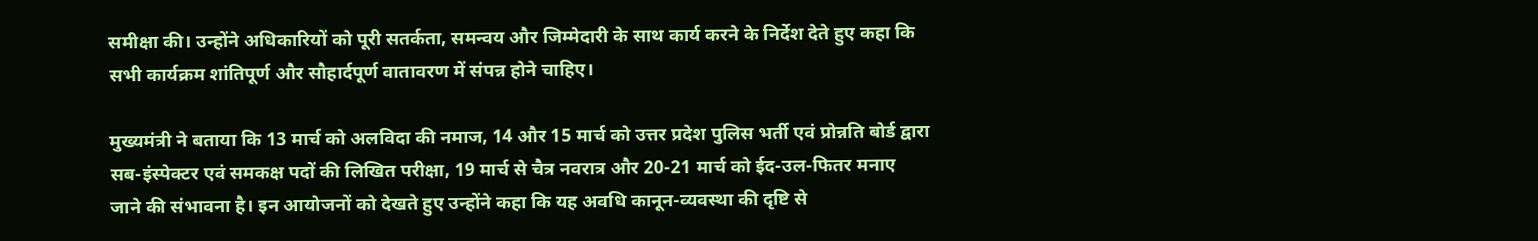समीक्षा की। उन्होंने अधिकारियों को पूरी सतर्कता, समन्वय और जिम्मेदारी के साथ कार्य करने के निर्देश देते हुए कहा कि सभी कार्यक्रम शांतिपूर्ण और सौहार्दपूर्ण वातावरण में संपन्न होने चाहिए।

मुख्यमंत्री ने बताया कि 13 मार्च को अलविदा की नमाज, 14 और 15 मार्च को उत्तर प्रदेश पुलिस भर्ती एवं प्रोन्नति बोर्ड द्वारा सब-इंस्पेक्टर एवं समकक्ष पदों की लिखित परीक्षा, 19 मार्च से चैत्र नवरात्र और 20-21 मार्च को ईद-उल-फितर मनाए जाने की संभावना है। इन आयोजनों को देखते हुए उन्होंने कहा कि यह अवधि कानून-व्यवस्था की दृष्टि से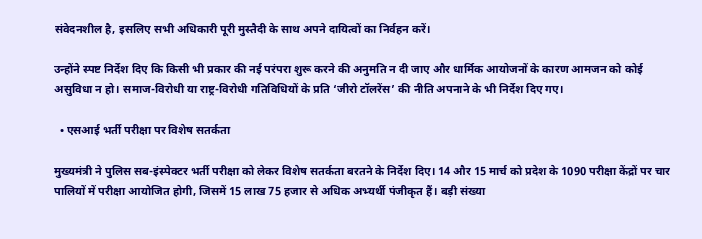संवेदनशील है, इसलिए सभी अधिकारी पूरी मुस्तैदी के साथ अपने दायित्वों का निर्वहन करें।

उन्होंने स्पष्ट निर्देश दिए कि किसी भी प्रकार की नई परंपरा शुरू करने की अनुमति न दी जाए और धार्मिक आयोजनों के कारण आमजन को कोई असुविधा न हो। समाज-विरोधी या राष्ट्र-विरोधी गतिविधियों के प्रति ‘जीरो टॉलरेंस’ की नीति अपनाने के भी निर्देश दिए गए।

  • एसआई भर्ती परीक्षा पर विशेष सतर्कता

मुख्यमंत्री ने पुलिस सब-इंस्पेक्टर भर्ती परीक्षा को लेकर विशेष सतर्कता बरतने के निर्देश दिए। 14 और 15 मार्च को प्रदेश के 1090 परीक्षा केंद्रों पर चार पालियों में परीक्षा आयोजित होगी, जिसमें 15 लाख 75 हजार से अधिक अभ्यर्थी पंजीकृत हैं। बड़ी संख्या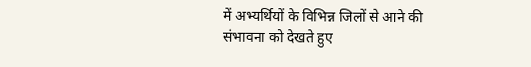में अभ्यर्थियों के विभिन्न जिलों से आने की संभावना को देखते हुए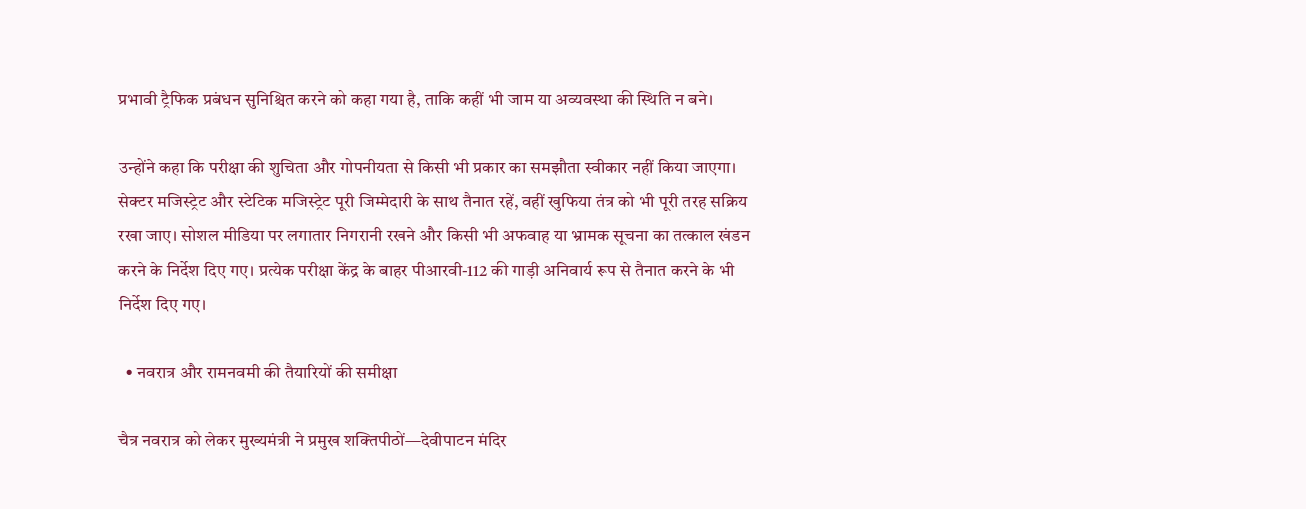प्रभावी ट्रैफिक प्रबंधन सुनिश्चित करने को कहा गया है, ताकि कहीं भी जाम या अव्यवस्था की स्थिति न बने।

उन्होंने कहा कि परीक्षा की शुचिता और गोपनीयता से किसी भी प्रकार का समझौता स्वीकार नहीं किया जाएगा। सेक्टर मजिस्ट्रेट और स्टेटिक मजिस्ट्रेट पूरी जिम्मेदारी के साथ तैनात रहें, वहीं खुफिया तंत्र को भी पूरी तरह सक्रिय रखा जाए। सोशल मीडिया पर लगातार निगरानी रखने और किसी भी अफवाह या भ्रामक सूचना का तत्काल खंडन करने के निर्देश दिए गए। प्रत्येक परीक्षा केंद्र के बाहर पीआरवी-112 की गाड़ी अनिवार्य रूप से तैनात करने के भी निर्देश दिए गए।

  • नवरात्र और रामनवमी की तैयारियों की समीक्षा

चैत्र नवरात्र को लेकर मुख्यमंत्री ने प्रमुख शक्तिपीठों—देवीपाटन मंदिर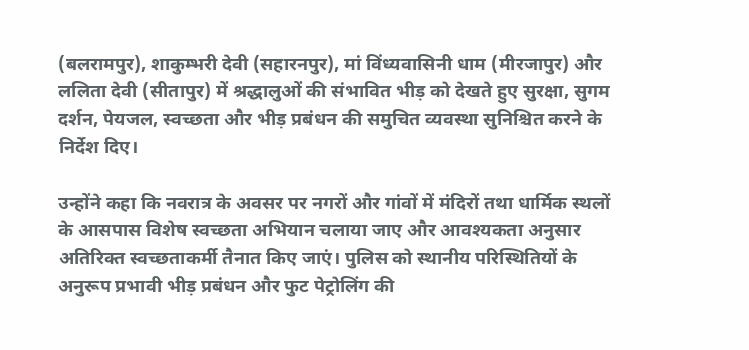(बलरामपुर), शाकुम्भरी देवी (सहारनपुर), मां विंध्यवासिनी धाम (मीरजापुर) और ललिता देवी (सीतापुर) में श्रद्धालुओं की संभावित भीड़ को देखते हुए सुरक्षा, सुगम दर्शन, पेयजल, स्वच्छता और भीड़ प्रबंधन की समुचित व्यवस्था सुनिश्चित करने के निर्देश दिए।

उन्होंने कहा कि नवरात्र के अवसर पर नगरों और गांवों में मंदिरों तथा धार्मिक स्थलों के आसपास विशेष स्वच्छता अभियान चलाया जाए और आवश्यकता अनुसार अतिरिक्त स्वच्छताकर्मी तैनात किए जाएं। पुलिस को स्थानीय परिस्थितियों के अनुरूप प्रभावी भीड़ प्रबंधन और फुट पेट्रोलिंग की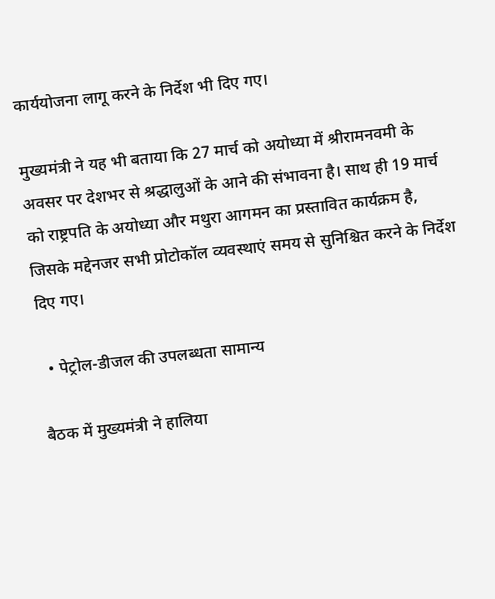कार्ययोजना लागू करने के निर्देश भी दिए गए।

मुख्यमंत्री ने यह भी बताया कि 27 मार्च को अयोध्या में श्रीरामनवमी के अवसर पर देशभर से श्रद्धालुओं के आने की संभावना है। साथ ही 19 मार्च को राष्ट्रपति के अयोध्या और मथुरा आगमन का प्रस्तावित कार्यक्रम है, जिसके मद्देनजर सभी प्रोटोकॉल व्यवस्थाएं समय से सुनिश्चित करने के निर्देश दिए गए।

  • पेट्रोल-डीजल की उपलब्धता सामान्य

बैठक में मुख्यमंत्री ने हालिया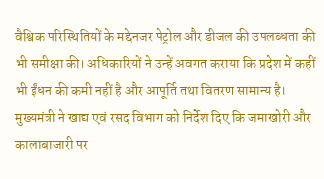वैश्विक परिस्थितियों के मद्देनजर पेट्रोल और डीजल की उपलब्धता की भी समीक्षा की। अधिकारियों ने उन्हें अवगत कराया कि प्रदेश में कहीं भी ईंधन की कमी नहीं है और आपूर्ति तथा वितरण सामान्य है। मुख्यमंत्री ने खाद्य एवं रसद विभाग को निर्देश दिए कि जमाखोरी और कालाबाजारी पर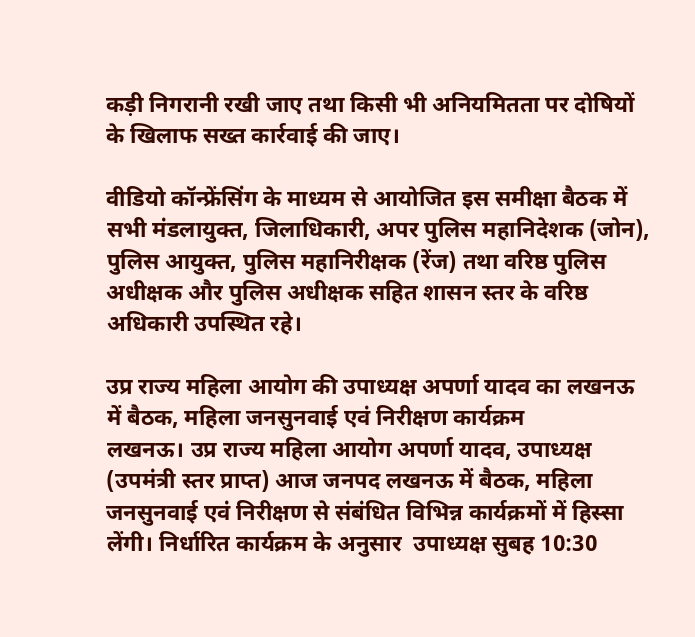कड़ी निगरानी रखी जाए तथा किसी भी अनियमितता पर दोषियों के खिलाफ सख्त कार्रवाई की जाए।

वीडियो कॉन्फ्रेंसिंग के माध्यम से आयोजित इस समीक्षा बैठक में सभी मंडलायुक्त, जिलाधिकारी, अपर पुलिस महानिदेशक (जोन), पुलिस आयुक्त, पुलिस महानिरीक्षक (रेंज) तथा वरिष्ठ पुलिस अधीक्षक और पुलिस अधीक्षक सहित शासन स्तर के वरिष्ठ अधिकारी उपस्थित रहे।

उप्र राज्य महिला आयोग की उपाध्यक्ष अपर्णा यादव का लखनऊ में बैठक, महिला जनसुनवाई एवं निरीक्षण कार्यक्रम
लखनऊ। उप्र राज्य महिला आयोग अपर्णा यादव, उपाध्यक्ष (उपमंत्री स्तर प्राप्त) आज जनपद लखनऊ में बैठक, महिला जनसुनवाई एवं निरीक्षण से संबंधित विभिन्न कार्यक्रमों में हिस्सा लेंगी। निर्धारित कार्यक्रम के अनुसार  उपाध्यक्ष सुबह 10:30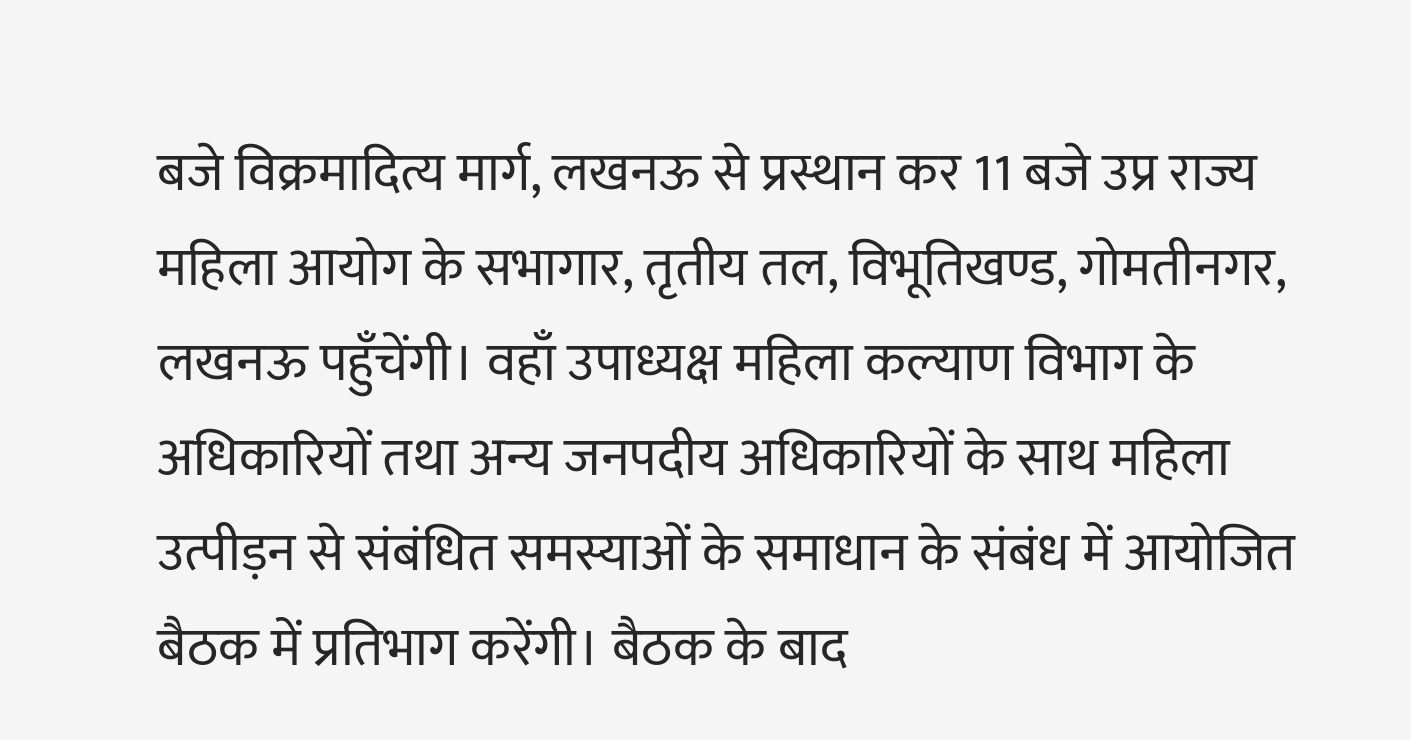बजे विक्रमादित्य मार्ग, लखनऊ से प्रस्थान कर 11 बजे उप्र राज्य महिला आयोग के सभागार, तृतीय तल, विभूतिखण्ड, गोमतीनगर, लखनऊ पहुँचेंगी। वहाँ उपाध्यक्ष महिला कल्याण विभाग के अधिकारियों तथा अन्य जनपदीय अधिकारियों के साथ महिला उत्पीड़न से संबंधित समस्याओं के समाधान के संबंध में आयोजित बैठक में प्रतिभाग करेंगी। बैठक के बाद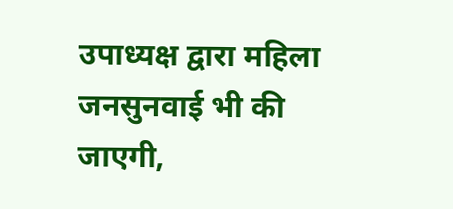उपाध्यक्ष द्वारा महिला जनसुनवाई भी की जाएगी,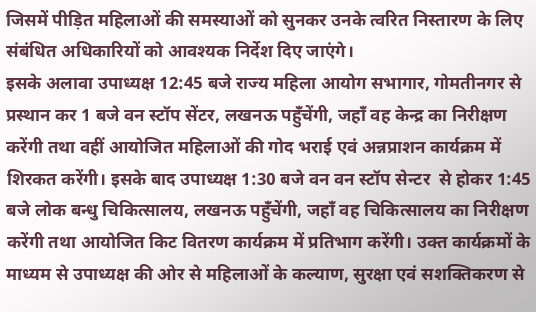जिसमें पीड़ित महिलाओं की समस्याओं को सुनकर उनके त्वरित निस्तारण के लिए संबंधित अधिकारियों को आवश्यक निर्देश दिए जाएंगे।
इसके अलावा उपाध्यक्ष 12:45 बजे राज्य महिला आयोग सभागार, गोमतीनगर से प्रस्थान कर 1 बजे वन स्टॉप सेंटर, लखनऊ पहुँचेंगी, जहाँ वह केन्द्र का निरीक्षण करेंगी तथा वहीं आयोजित महिलाओं की गोद भराई एवं अन्नप्राशन कार्यक्रम में शिरकत करेंगी। इसके बाद उपाध्यक्ष 1:30 बजे वन वन स्टॉप सेन्टर  से होकर 1:45 बजे लोक बन्धु चिकित्सालय, लखनऊ पहुँचेंगी, जहाँ वह चिकित्सालय का निरीक्षण करेंगी तथा आयोजित किट वितरण कार्यक्रम में प्रतिभाग करेंगी। उक्त कार्यक्रमों के माध्यम से उपाध्यक्ष की ओर से महिलाओं के कल्याण, सुरक्षा एवं सशक्तिकरण से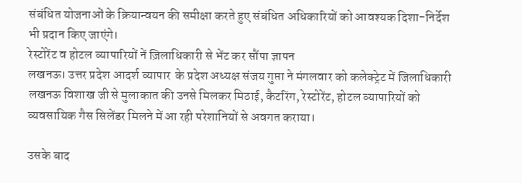संबंधित योजनाओं के क्रियान्वयन की समीक्षा करते हुए संबंधित अधिकारियों को आवश्यक दिशा-निर्देश भी प्रदान किए जाएंगे।
रेस्टोरेंट व होटल व्यापारियों नें ज़िलाधिकारी से भेंट कर सौंपा ज्ञापन
लखनऊ। उत्तर प्रदेश आदर्श व्यापार  के प्रदेश अध्यक्ष संजय गुप्ता ने मंगलवार को कलेक्ट्रेट में जिलाधिकारी लखनऊ विशाख जी से मुलाकात की उनसे मिलकर मिठाई, कैटरिंग, रेस्टोरेंट, होटल व्यापारियों को व्यवसायिक गैस सिलेंडर मिलने में आ रही परेशानियों से अवगत कराया।

उसके बाद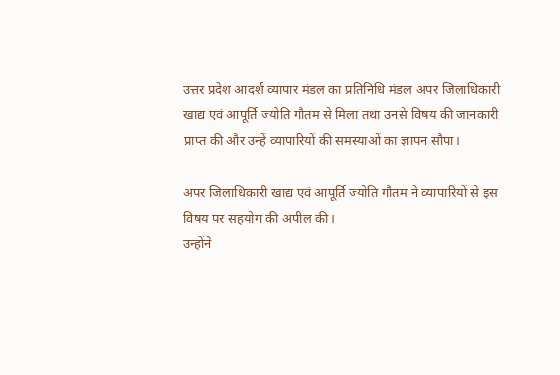उत्तर प्रदेश आदर्श व्यापार मंडल का प्रतिनिधि मंडल अपर जिलाधिकारी खाद्य एवं आपूर्ति ज्योति गौतम से मिला तथा उनसे विषय की जानकारी प्राप्त की और उन्हें व्यापारियों की समस्याओं का ज्ञापन सौपा।

अपर जिलाधिकारी खाद्य एवं आपूर्ति ज्योति गौतम ने व्यापारियों से इस विषय पर सहयोग की अपील की।
उन्होंने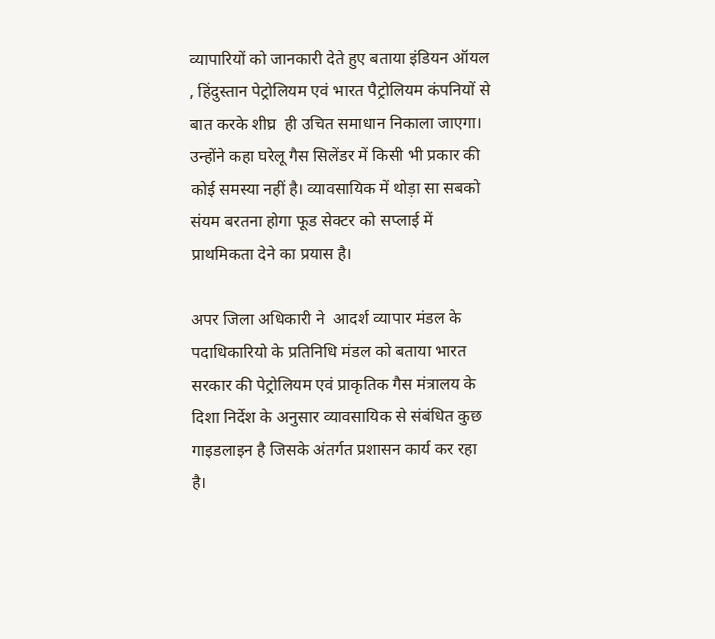व्यापारियों को जानकारी देते हुए बताया इंडियन ऑयल , हिंदुस्तान पेट्रोलियम एवं भारत पैट्रोलियम कंपनियों से बात करके शीघ्र  ही उचित समाधान निकाला जाएगा। उन्होंने कहा घरेलू गैस सिलेंडर में किसी भी प्रकार की कोई समस्या नहीं है। व्यावसायिक में थोड़ा सा सबको संयम बरतना होगा फूड सेक्टर को सप्लाई में प्राथमिकता देने का प्रयास है।

अपर जिला अधिकारी ने  आदर्श व्यापार मंडल के पदाधिकारियो के प्रतिनिधि मंडल को बताया भारत सरकार की पेट्रोलियम एवं प्राकृतिक गैस मंत्रालय के दिशा निर्देश के अनुसार व्यावसायिक से संबंधित कुछ गाइडलाइन है जिसके अंतर्गत प्रशासन कार्य कर रहा है।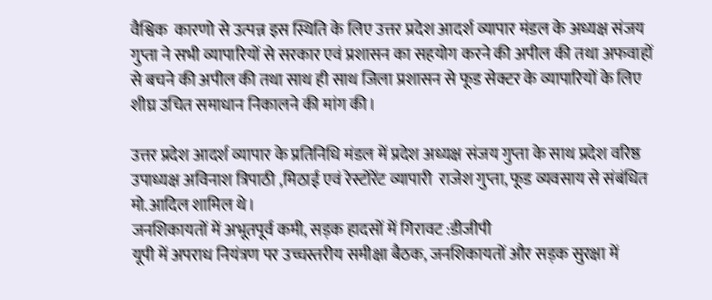वैश्विक  कारणो से उत्पन्न इस स्थिति के लिए उत्तर प्रदेश आदर्श व्यापार मंडल के अध्यक्ष संजय गुप्ता ने सभी व्यापारियों से सरकार एवं प्रशासन का सहयोग करने की अपील की तथा अफवाहों से बचने की अपील की तथा साथ ही साथ जिला प्रशासन से फूड सेक्टर के व्यापारियों के लिए शीघ्र उचित समाधान निकालने की मांग की।

उत्तर प्रदेश आदर्श व्यापार के प्रतिनिधि मंडल में प्रदेश अध्यक्ष संजय गुप्ता के साथ प्रदेश वरिष्ठ उपाध्यक्ष अविनाश त्रिपाठी ,मिठाई एवं रेस्टोरेंट व्यापारी  राजेश गुप्ता, फूड व्यवसाय से संबंधित मो.आदिल शामिल थे।
जनशिकायतों में अभूतपूर्व कमी, सड़क हादसों में गिरावट :डीजीपी
यूपी में अपराध नियंत्रण पर उच्चस्तरीय समीक्षा बैठक, जनशिकायतों और सड़क सुरक्षा में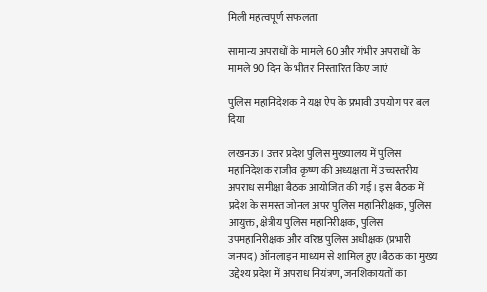मिली महत्वपूर्ण सफलता

सामान्य अपराधों के मामले 60 और गंभीर अपराधों के मामले 90 दिन के भीतर निस्तारित किए जाएं

पुलिस महानिदेशक ने यक्ष ऐप के प्रभावी उपयोग पर बल दिया

लखनऊ। उत्तर प्रदेश पुलिस मुख्यालय में पुलिस महानिदेशक राजीव कृष्ण की अध्यक्षता में उच्चस्तरीय अपराध समीक्षा बैठक आयोजित की गई। इस बैठक में प्रदेश के समस्त जोनल अपर पुलिस महानिरीक्षक, पुलिस आयुक्त, क्षेत्रीय पुलिस महानिरीक्षक, पुलिस उपमहानिरीक्षक और वरिष्ठ पुलिस अधीक्षक (प्रभारी जनपद) ऑनलाइन माध्यम से शामिल हुए।बैठक का मुख्य उद्देश्य प्रदेश में अपराध नियंत्रण, जनशिकायतों का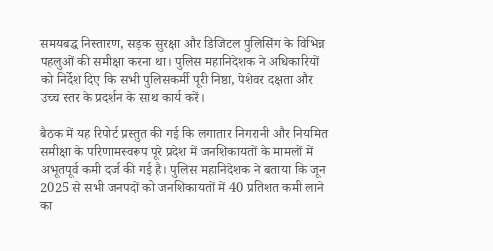समयबद्ध निस्तारण, सड़क सुरक्षा और डिजिटल पुलिसिंग के विभिन्न पहलुओं की समीक्षा करना था। पुलिस महानिदेशक ने अधिकारियों को निर्देश दिए कि सभी पुलिसकर्मी पूरी निष्ठा, पेशेवर दक्षता और उच्च स्तर के प्रदर्शन के साथ कार्य करें।

बैठक में यह रिपोर्ट प्रस्तुत की गई कि लगातार निगरानी और नियमित समीक्षा के परिणामस्वरूप पूरे प्रदेश में जनशिकायतों के मामलों में अभूतपूर्व कमी दर्ज की गई है। पुलिस महानिदेशक ने बताया कि जून 2025 से सभी जनपदों को जनशिकायतों में 40 प्रतिशत कमी लाने का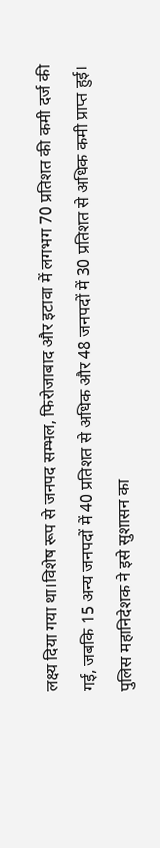लक्ष्य दिया गया था।विशेष रूप से जनपद सम्भल, फिरोजाबाद और इटावा में लगभग 70 प्रतिशत की कमी दर्ज की गई, जबकि 15 अन्य जनपदों में 40 प्रतिशत से अधिक और 48 जनपदों में 30 प्रतिशत से अधिक कमी प्राप्त हुई। पुलिस महानिदेशक ने इसे सुशासन का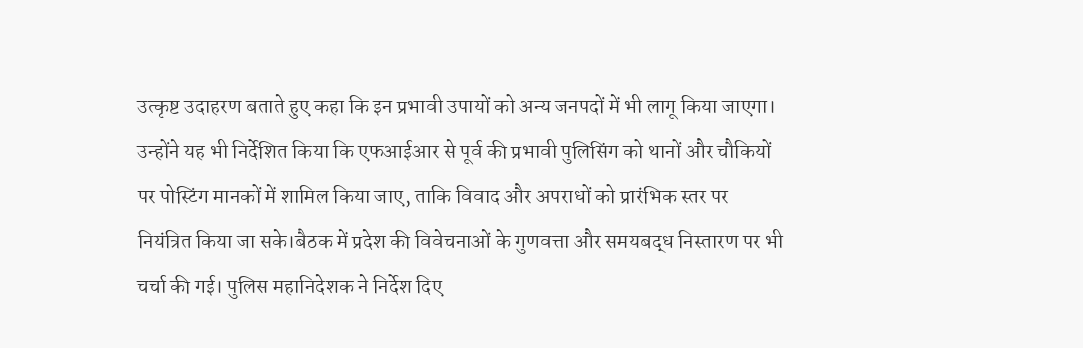उत्कृष्ट उदाहरण बताते हुए कहा कि इन प्रभावी उपायों को अन्य जनपदों में भी लागू किया जाएगा।
उन्होंने यह भी निर्देशित किया कि एफआईआर से पूर्व की प्रभावी पुलिसिंग को थानों और चौकियों पर पोस्टिंग मानकों में शामिल किया जाए, ताकि विवाद और अपराधों को प्रारंभिक स्तर पर नियंत्रित किया जा सके।बैठक में प्रदेश की विवेचनाओं के गुणवत्ता और समयबद्ध निस्तारण पर भी चर्चा की गई। पुलिस महानिदेशक ने निर्देश दिए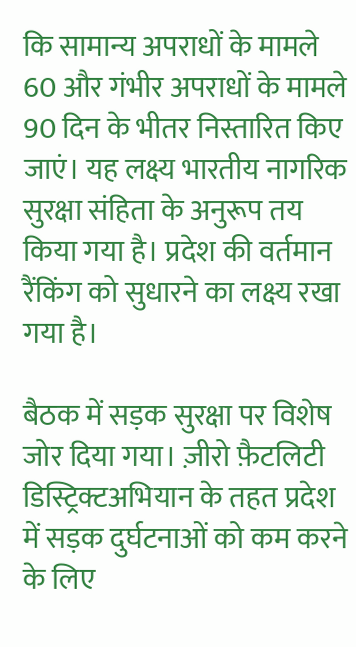कि सामान्य अपराधों के मामले 60 और गंभीर अपराधों के मामले 90 दिन के भीतर निस्तारित किए जाएं। यह लक्ष्य भारतीय नागरिक सुरक्षा संहिता के अनुरूप तय किया गया है। प्रदेश की वर्तमान रैंकिंग को सुधारने का लक्ष्य रखा गया है।

बैठक में सड़क सुरक्षा पर विशेष जोर दिया गया। ज़ीरो फ़ैटलिटी डिस्ट्रिक्टअभियान के तहत प्रदेश में सड़क दुर्घटनाओं को कम करने के लिए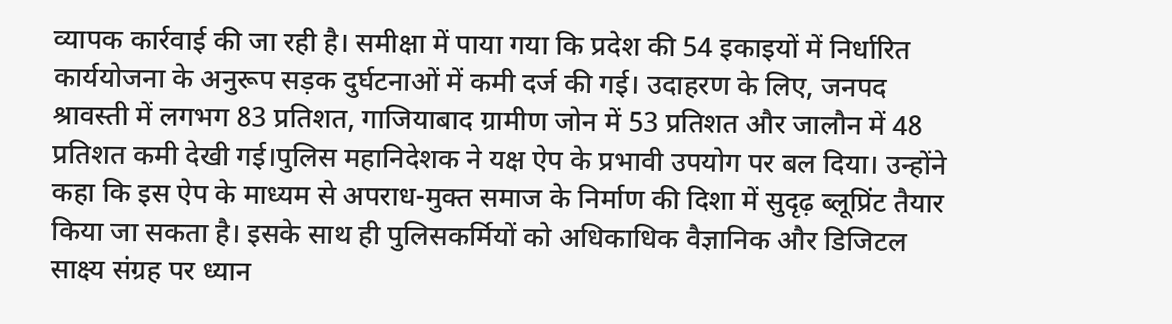व्यापक कार्रवाई की जा रही है। समीक्षा में पाया गया कि प्रदेश की 54 इकाइयों में निर्धारित कार्ययोजना के अनुरूप सड़क दुर्घटनाओं में कमी दर्ज की गई। उदाहरण के लिए, जनपद श्रावस्ती में लगभग 83 प्रतिशत, गाजियाबाद ग्रामीण जोन में 53 प्रतिशत और जालौन में 48 प्रतिशत कमी देखी गई।पुलिस महानिदेशक ने यक्ष ऐप के प्रभावी उपयोग पर बल दिया। उन्होंने कहा कि इस ऐप के माध्यम से अपराध-मुक्त समाज के निर्माण की दिशा में सुदृढ़ ब्लूप्रिंट तैयार किया जा सकता है। इसके साथ ही पुलिसकर्मियों को अधिकाधिक वैज्ञानिक और डिजिटल साक्ष्य संग्रह पर ध्यान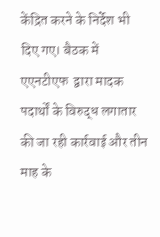केंद्रित करने के निर्देश भी दिए गए। बैठक में एएनटीएफ  द्वारा मादक पदार्थों के विरुद्ध लगातार की जा रही कार्रवाई और तीन माह के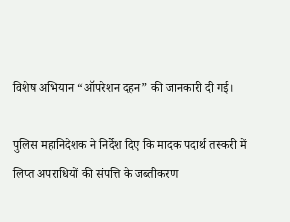विशेष अभियान “ऑपरेशन दहन” की जानकारी दी गई।

पुलिस महानिदेशक ने निर्देश दिए कि मादक पदार्थ तस्करी में लिप्त अपराधियों की संपत्ति के जब्तीकरण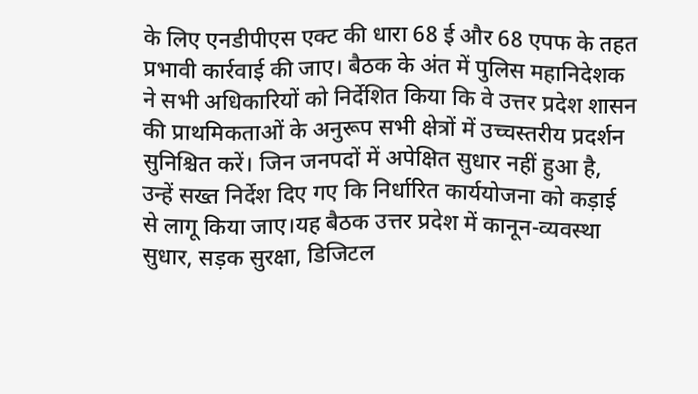के लिए एनडीपीएस एक्ट की धारा 68 ई और 68 एपफ के तहत प्रभावी कार्रवाई की जाए। बैठक के अंत में पुलिस महानिदेशक ने सभी अधिकारियों को निर्देशित किया कि वे उत्तर प्रदेश शासन की प्राथमिकताओं के अनुरूप सभी क्षेत्रों में उच्चस्तरीय प्रदर्शन सुनिश्चित करें। जिन जनपदों में अपेक्षित सुधार नहीं हुआ है, उन्हें सख्त निर्देश दिए गए कि निर्धारित कार्ययोजना को कड़ाई से लागू किया जाए।यह बैठक उत्तर प्रदेश में कानून-व्यवस्था सुधार, सड़क सुरक्षा, डिजिटल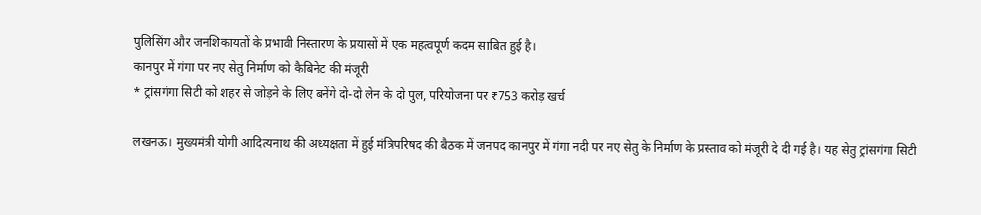पुलिसिंग और जनशिकायतों के प्रभावी निस्तारण के प्रयासों में एक महत्वपूर्ण कदम साबित हुई है।
कानपुर में गंगा पर नए सेतु निर्माण को कैबिनेट की मंजूरी
* ट्रांसगंगा सिटी को शहर से जोड़ने के लिए बनेंगे दो-दो लेन के दो पुल, परियोजना पर ₹753 करोड़ खर्च

लखनऊ। मुख्यमंत्री योगी आदित्यनाथ की अध्यक्षता में हुई मंत्रिपरिषद की बैठक में जनपद कानपुर में गंगा नदी पर नए सेतु के निर्माण के प्रस्ताव को मंजूरी दे दी गई है। यह सेतु ट्रांसगंगा सिटी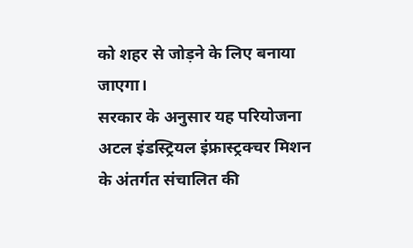को शहर से जोड़ने के लिए बनाया जाएगा।
सरकार के अनुसार यह परियोजना अटल इंडस्ट्रियल इंफ्रास्ट्रक्चर मिशन के अंतर्गत संचालित की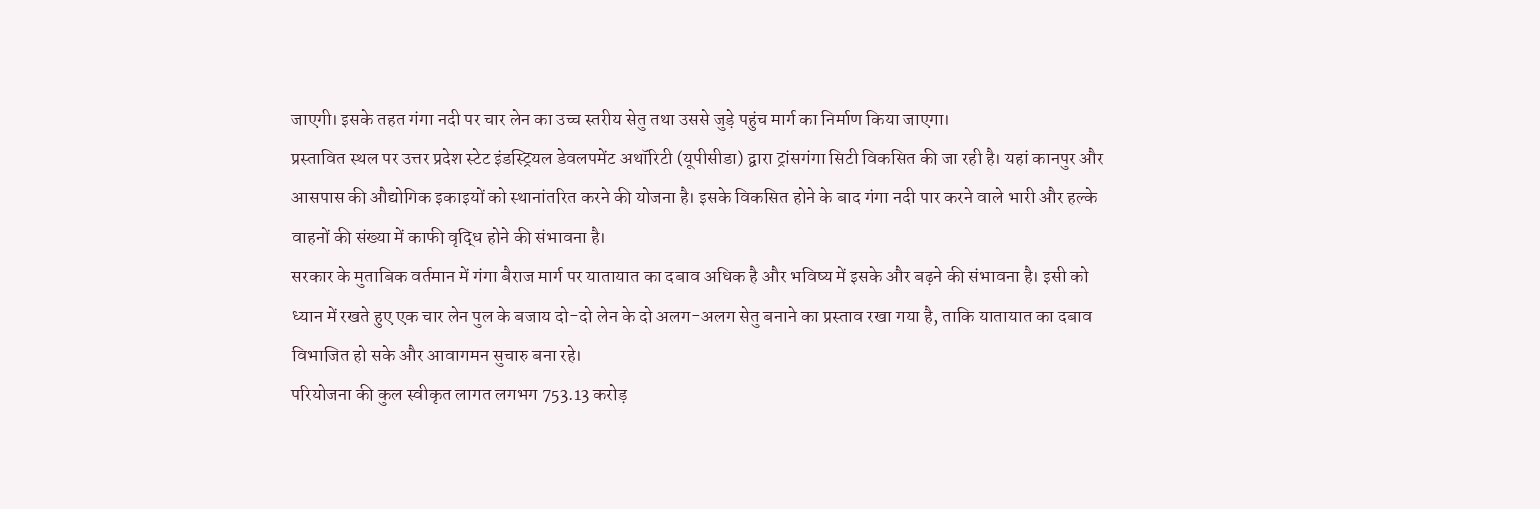जाएगी। इसके तहत गंगा नदी पर चार लेन का उच्च स्तरीय सेतु तथा उससे जुड़े पहुंच मार्ग का निर्माण किया जाएगा।
प्रस्तावित स्थल पर उत्तर प्रदेश स्टेट इंडस्ट्रियल डेवलपमेंट अथॉरिटी (यूपीसीडा) द्वारा ट्रांसगंगा सिटी विकसित की जा रही है। यहां कानपुर और आसपास की औद्योगिक इकाइयों को स्थानांतरित करने की योजना है। इसके विकसित होने के बाद गंगा नदी पार करने वाले भारी और हल्के वाहनों की संख्या में काफी वृद्धि होने की संभावना है।
सरकार के मुताबिक वर्तमान में गंगा बैराज मार्ग पर यातायात का दबाव अधिक है और भविष्य में इसके और बढ़ने की संभावना है। इसी को ध्यान में रखते हुए एक चार लेन पुल के बजाय दो-दो लेन के दो अलग-अलग सेतु बनाने का प्रस्ताव रखा गया है, ताकि यातायात का दबाव विभाजित हो सके और आवागमन सुचारु बना रहे।
परियोजना की कुल स्वीकृत लागत लगभग 753.13 करोड़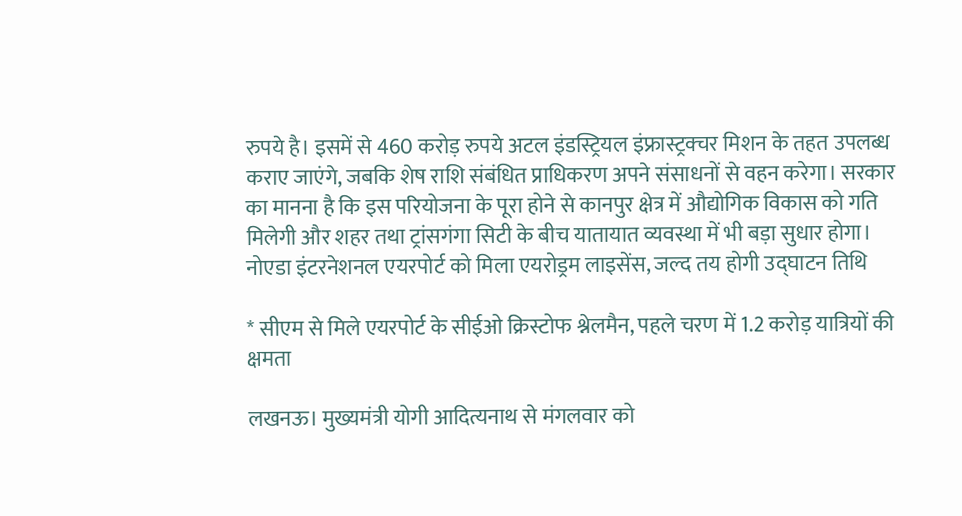रुपये है। इसमें से 460 करोड़ रुपये अटल इंडस्ट्रियल इंफ्रास्ट्रक्चर मिशन के तहत उपलब्ध कराए जाएंगे, जबकि शेष राशि संबंधित प्राधिकरण अपने संसाधनों से वहन करेगा। सरकार का मानना है कि इस परियोजना के पूरा होने से कानपुर क्षेत्र में औद्योगिक विकास को गति मिलेगी और शहर तथा ट्रांसगंगा सिटी के बीच यातायात व्यवस्था में भी बड़ा सुधार होगा।
नोएडा इंटरनेशनल एयरपोर्ट को मिला एयरोड्रम लाइसेंस, जल्द तय होगी उद्घाटन तिथि

* सीएम से मिले एयरपोर्ट के सीईओ क्रिस्टोफ श्नेलमैन, पहले चरण में 1.2 करोड़ यात्रियों की क्षमता

लखनऊ। मुख्यमंत्री योगी आदित्यनाथ से मंगलवार को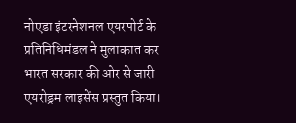नोएडा इंटरनेशनल एयरपोर्ट के प्रतिनिधिमंडल ने मुलाकात कर भारत सरकार की ओर से जारी एयरोड्रम लाइसेंस प्रस्तुत किया।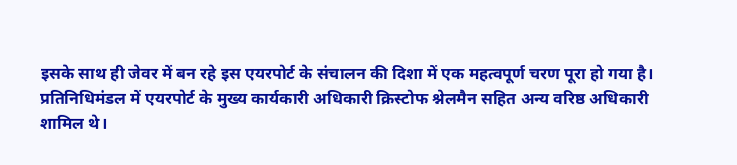इसके साथ ही जेवर में बन रहे इस एयरपोर्ट के संचालन की दिशा में एक महत्वपूर्ण चरण पूरा हो गया है।
प्रतिनिधिमंडल में एयरपोर्ट के मुख्य कार्यकारी अधिकारी क्रिस्टोफ श्नेलमैन सहित अन्य वरिष्ठ अधिकारी शामिल थे।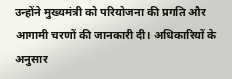उन्होंने मुख्यमंत्री को परियोजना की प्रगति और आगामी चरणों की जानकारी दी। अधिकारियों के अनुसार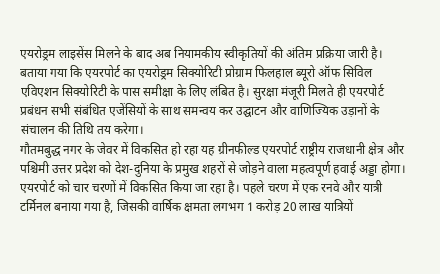एयरोड्रम लाइसेंस मिलने के बाद अब नियामकीय स्वीकृतियों की अंतिम प्रक्रिया जारी है।
बताया गया कि एयरपोर्ट का एयरोड्रम सिक्योरिटी प्रोग्राम फिलहाल ब्यूरो ऑफ सिविल एविएशन सिक्योरिटी के पास समीक्षा के लिए लंबित है। सुरक्षा मंजूरी मिलते ही एयरपोर्ट प्रबंधन सभी संबंधित एजेंसियों के साथ समन्वय कर उद्घाटन और वाणिज्यिक उड़ानों के संचालन की तिथि तय करेगा।
गौतमबुद्ध नगर के जेवर में विकसित हो रहा यह ग्रीनफील्ड एयरपोर्ट राष्ट्रीय राजधानी क्षेत्र और पश्चिमी उत्तर प्रदेश को देश-दुनिया के प्रमुख शहरों से जोड़ने वाला महत्वपूर्ण हवाई अड्डा होगा। एयरपोर्ट को चार चरणों में विकसित किया जा रहा है। पहले चरण में एक रनवे और यात्री टर्मिनल बनाया गया है, जिसकी वार्षिक क्षमता लगभग 1 करोड़ 20 लाख यात्रियों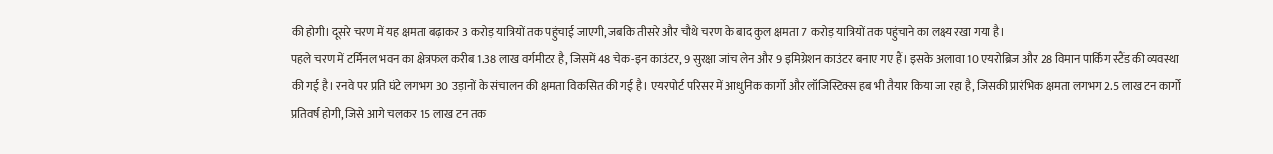की होगी। दूसरे चरण में यह क्षमता बढ़ाकर 3 करोड़ यात्रियों तक पहुंचाई जाएगी, जबकि तीसरे और चौथे चरण के बाद कुल क्षमता 7 करोड़ यात्रियों तक पहुंचाने का लक्ष्य रखा गया है।
पहले चरण में टर्मिनल भवन का क्षेत्रफल करीब 1.38 लाख वर्गमीटर है, जिसमें 48 चेक-इन काउंटर, 9 सुरक्षा जांच लेन और 9 इमिग्रेशन काउंटर बनाए गए हैं। इसके अलावा 10 एयरोब्रिज और 28 विमान पार्किंग स्टैंड की व्यवस्था की गई है। रनवे पर प्रति घंटे लगभग 30 उड़ानों के संचालन की क्षमता विकसित की गई है। एयरपोर्ट परिसर में आधुनिक कार्गो और लॉजिस्टिक्स हब भी तैयार किया जा रहा है, जिसकी प्रारंभिक क्षमता लगभग 2.5 लाख टन कार्गो प्रतिवर्ष होगी, जिसे आगे चलकर 15 लाख टन तक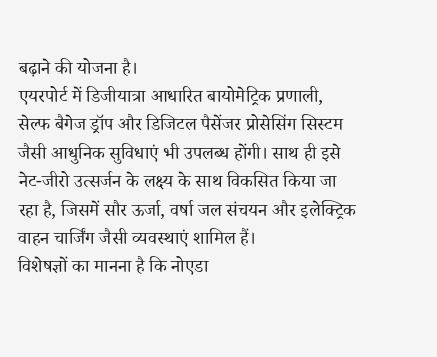बढ़ाने की योजना है।
एयरपोर्ट में डिजीयात्रा आधारित बायोमेट्रिक प्रणाली, सेल्फ बैगेज ड्रॉप और डिजिटल पैसेंजर प्रोसेसिंग सिस्टम जैसी आधुनिक सुविधाएं भी उपलब्ध होंगी। साथ ही इसे नेट-जीरो उत्सर्जन के लक्ष्य के साथ विकसित किया जा रहा है, जिसमें सौर ऊर्जा, वर्षा जल संचयन और इलेक्ट्रिक वाहन चार्जिंग जैसी व्यवस्थाएं शामिल हैं।
विशेषज्ञों का मानना है कि नोएडा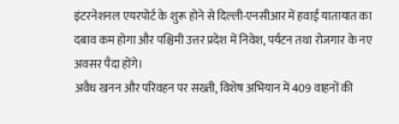इंटरनेशनल एयरपोर्ट के शुरू होने से दिल्ली-एनसीआर में हवाई यातायात का दबाव कम होगा और पश्चिमी उत्तर प्रदेश में निवेश, पर्यटन तथा रोजगार के नए अवसर पैदा होंगे।
अवैध खनन और परिवहन पर सख्ती, विशेष अभियान में 409 वाहनों की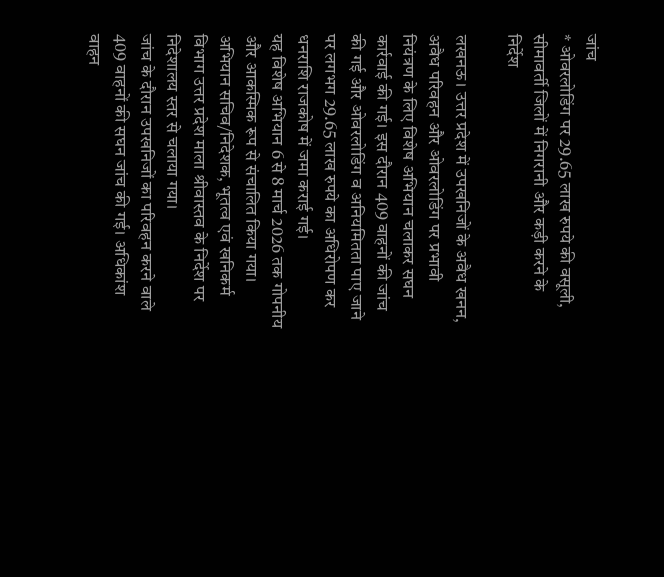जांच
* ओवरलोडिंग पर 29.65 लाख रुपये की वसूली, सीमावर्ती जिलों में निगरानी और कड़ी करने के निर्देश

लखनऊ। उत्तर प्रदेश में उपखनिजों के अवैध खनन, अवैध परिवहन और ओवरलोडिंग पर प्रभावी नियंत्रण के लिए विशेष अभियान चलाकर सघन कार्रवाई की गई। इस दौरान 409 वाहनों की जांच की गई और ओवरलोडिंग व अनियमितता पाए जाने पर लगभग 29.65 लाख रुपये का अधिरोपण कर धनराशि राजकोष में जमा कराई गई।
यह विशेष अभियान 6 से 8 मार्च 2026 तक गोपनीय और आकस्मिक रूप से संचालित किया गया। अभियान सचिव/निदेशक, भूतत्व एवं खनिकर्म विभाग उत्तर प्रदेश माला श्रीवास्तव के निर्देश पर निदेशालय स्तर से चलाया गया।
जांच के दौरान उपखनिजों का परिवहन करने वाले 409 वाहनों की सघन जांच की गई। अधिकांश वाहन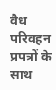वैध परिवहन प्रपत्रों के साथ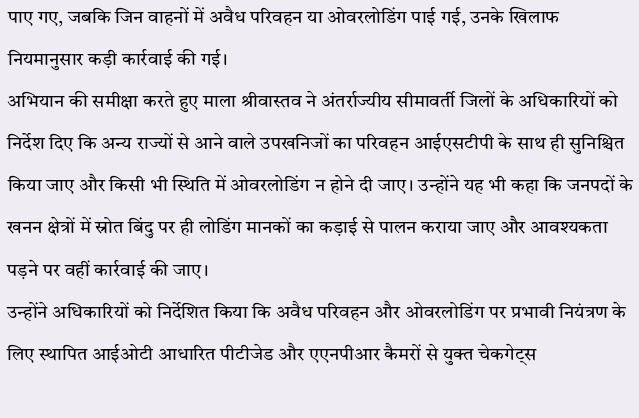पाए गए, जबकि जिन वाहनों में अवैध परिवहन या ओवरलोडिंग पाई गई, उनके खिलाफ नियमानुसार कड़ी कार्रवाई की गई।
अभियान की समीक्षा करते हुए माला श्रीवास्तव ने अंतर्राज्यीय सीमावर्ती जिलों के अधिकारियों को निर्देश दिए कि अन्य राज्यों से आने वाले उपखनिजों का परिवहन आईएसटीपी के साथ ही सुनिश्चित किया जाए और किसी भी स्थिति में ओवरलोडिंग न होने दी जाए। उन्होंने यह भी कहा कि जनपदों के खनन क्षेत्रों में स्रोत बिंदु पर ही लोडिंग मानकों का कड़ाई से पालन कराया जाए और आवश्यकता पड़ने पर वहीं कार्रवाई की जाए।
उन्होंने अधिकारियों को निर्देशित किया कि अवैध परिवहन और ओवरलोडिंग पर प्रभावी नियंत्रण के लिए स्थापित आईओटी आधारित पीटीजेड और एएनपीआर कैमरों से युक्त चेकगेट्स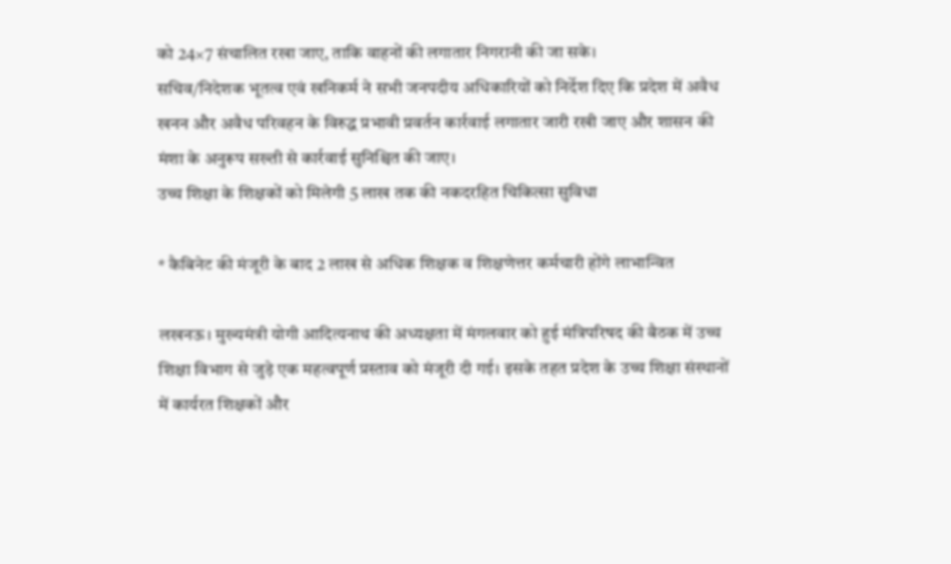को 24×7 संचालित रखा जाए, ताकि वाहनों की लगातार निगरानी की जा सके।
सचिव/निदेशक भूतत्व एवं खनिकर्म ने सभी जनपदीय अधिकारियों को निर्देश दिए कि प्रदेश में अवैध खनन और अवैध परिवहन के विरुद्ध प्रभावी प्रवर्तन कार्रवाई लगातार जारी रखी जाए और शासन की मंशा के अनुरूप सख्ती से कार्रवाई सुनिश्चित की जाए।
उच्च शिक्षा के शिक्षकों को मिलेगी 5 लाख तक की नकदरहित चिकित्सा सुविधा

* कैबिनेट की मंजूरी के बाद 2 लाख से अधिक शिक्षक व शिक्षणेत्तर कर्मचारी होंगे लाभान्वित

लखनऊ। मुख्यमंत्री योगी आदित्यनाथ की अध्यक्षता में मंगलवार को हुई मंत्रिपरिषद की बैठक में उच्च शिक्षा विभाग से जुड़े एक महत्वपूर्ण प्रस्ताव को मंजूरी दी गई। इसके तहत प्रदेश के उच्च शिक्षा संस्थानों में कार्यरत शिक्षकों और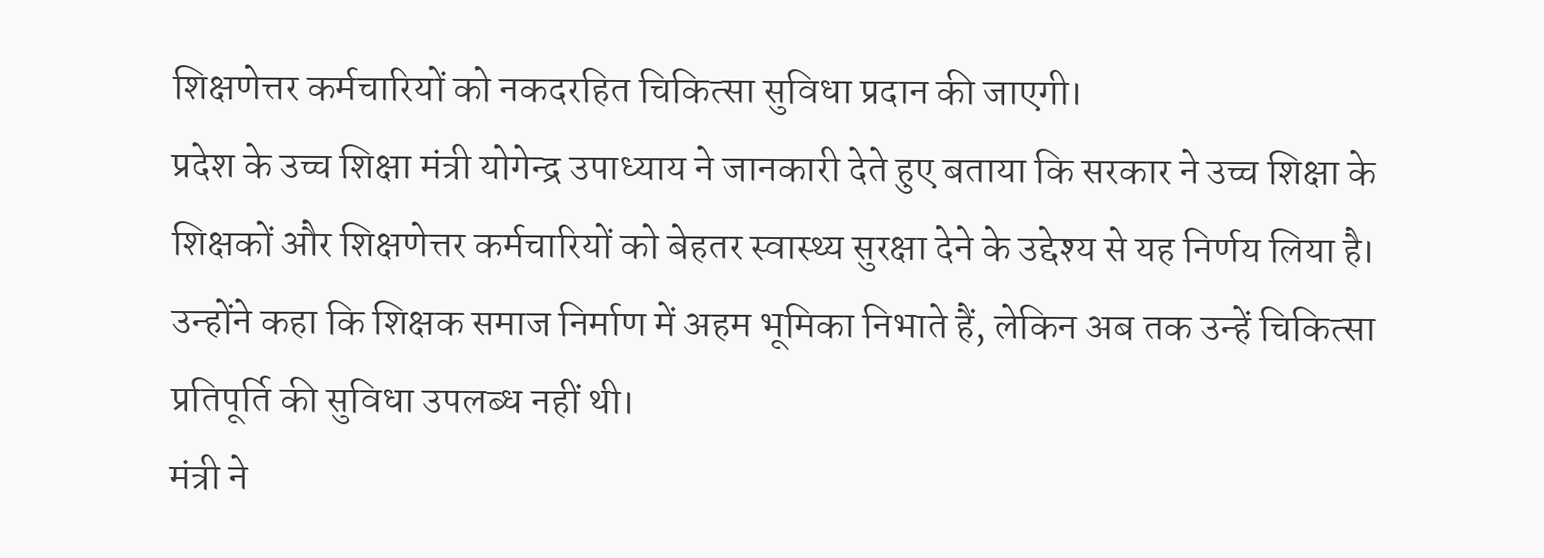शिक्षणेत्तर कर्मचारियों को नकदरहित चिकित्सा सुविधा प्रदान की जाएगी।
प्रदेश के उच्च शिक्षा मंत्री योगेन्द्र उपाध्याय ने जानकारी देते हुए बताया कि सरकार ने उच्च शिक्षा के शिक्षकों और शिक्षणेत्तर कर्मचारियों को बेहतर स्वास्थ्य सुरक्षा देने के उद्देश्य से यह निर्णय लिया है। उन्होंने कहा कि शिक्षक समाज निर्माण में अहम भूमिका निभाते हैं, लेकिन अब तक उन्हें चिकित्सा प्रतिपूर्ति की सुविधा उपलब्ध नहीं थी।
मंत्री ने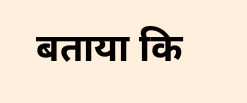बताया कि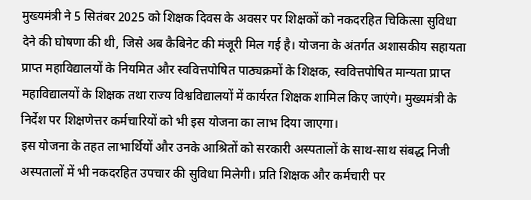मुख्यमंत्री ने 5 सितंबर 2025 को शिक्षक दिवस के अवसर पर शिक्षकों को नकदरहित चिकित्सा सुविधा देने की घोषणा की थी, जिसे अब कैबिनेट की मंजूरी मिल गई है। योजना के अंतर्गत अशासकीय सहायता प्राप्त महाविद्यालयों के नियमित और स्ववित्तपोषित पाठ्यक्रमों के शिक्षक, स्ववित्तपोषित मान्यता प्राप्त महाविद्यालयों के शिक्षक तथा राज्य विश्वविद्यालयों में कार्यरत शिक्षक शामिल किए जाएंगे। मुख्यमंत्री के निर्देश पर शिक्षणेत्तर कर्मचारियों को भी इस योजना का लाभ दिया जाएगा।
इस योजना के तहत लाभार्थियों और उनके आश्रितों को सरकारी अस्पतालों के साथ-साथ संबद्ध निजी अस्पतालों में भी नकदरहित उपचार की सुविधा मिलेगी। प्रति शिक्षक और कर्मचारी पर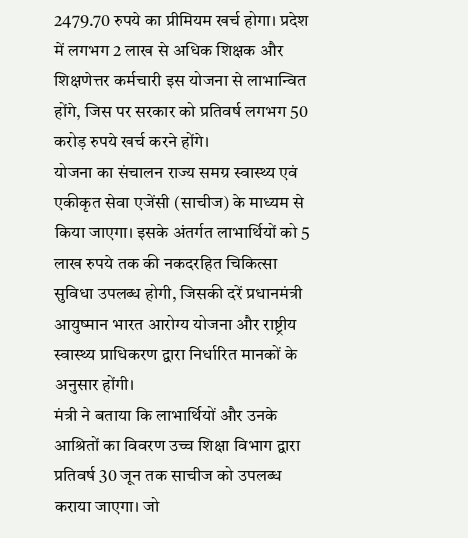2479.70 रुपये का प्रीमियम खर्च होगा। प्रदेश में लगभग 2 लाख से अधिक शिक्षक और शिक्षणेत्तर कर्मचारी इस योजना से लाभान्वित होंगे, जिस पर सरकार को प्रतिवर्ष लगभग 50 करोड़ रुपये खर्च करने होंगे।
योजना का संचालन राज्य समग्र स्वास्थ्य एवं एकीकृत सेवा एजेंसी (साचीज) के माध्यम से किया जाएगा। इसके अंतर्गत लाभार्थियों को 5 लाख रुपये तक की नकदरहित चिकित्सा सुविधा उपलब्ध होगी, जिसकी दरें प्रधानमंत्री आयुष्मान भारत आरोग्य योजना और राष्ट्रीय स्वास्थ्य प्राधिकरण द्वारा निर्धारित मानकों के अनुसार होंगी।
मंत्री ने बताया कि लाभार्थियों और उनके आश्रितों का विवरण उच्च शिक्षा विभाग द्वारा प्रतिवर्ष 30 जून तक साचीज को उपलब्ध कराया जाएगा। जो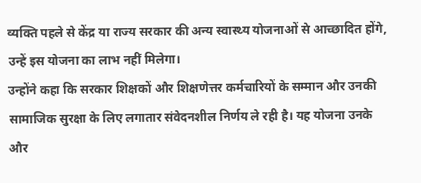व्यक्ति पहले से केंद्र या राज्य सरकार की अन्य स्वास्थ्य योजनाओं से आच्छादित होंगे, उन्हें इस योजना का लाभ नहीं मिलेगा।
उन्होंने कहा कि सरकार शिक्षकों और शिक्षणेत्तर कर्मचारियों के सम्मान और उनकी सामाजिक सुरक्षा के लिए लगातार संवेदनशील निर्णय ले रही है। यह योजना उनके और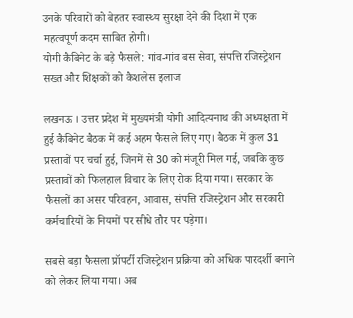उनके परिवारों को बेहतर स्वास्थ्य सुरक्षा देने की दिशा में एक महत्वपूर्ण कदम साबित होगी।
योगी कैबिनेट के बड़े फैसले: गांव-गांव बस सेवा, संपत्ति रजिस्ट्रेशन सख्त और शिक्षकों को कैशलेस इलाज

लखनऊ । उत्तर प्रदेश में मुख्यमंत्री योगी आदित्यनाथ की अध्यक्षता में हुई कैबिनेट बैठक में कई अहम फैसले लिए गए। बैठक में कुल 31 प्रस्तावों पर चर्चा हुई, जिनमें से 30 को मंजूरी मिल गई, जबकि कुछ प्रस्तावों को फिलहाल विचार के लिए रोक दिया गया। सरकार के फैसलों का असर परिवहन, आवास, संपत्ति रजिस्ट्रेशन और सरकारी कर्मचारियों के नियमों पर सीधे तौर पर पड़ेगा।

सबसे बड़ा फैसला प्रॉपर्टी रजिस्ट्रेशन प्रक्रिया को अधिक पारदर्शी बनाने को लेकर लिया गया। अब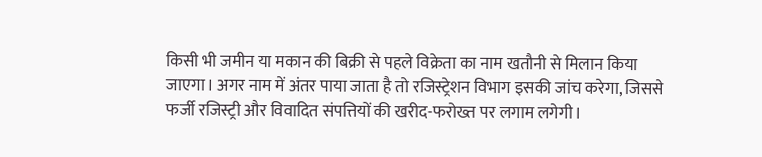किसी भी जमीन या मकान की बिक्री से पहले विक्रेता का नाम खतौनी से मिलान किया जाएगा। अगर नाम में अंतर पाया जाता है तो रजिस्ट्रेशन विभाग इसकी जांच करेगा, जिससे फर्जी रजिस्ट्री और विवादित संपत्तियों की खरीद-फरोख्त पर लगाम लगेगी।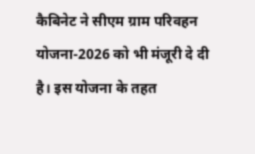कैबिनेट ने सीएम ग्राम परिवहन योजना-2026 को भी मंजूरी दे दी है। इस योजना के तहत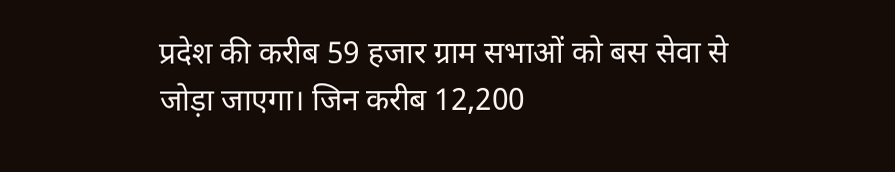प्रदेश की करीब 59 हजार ग्राम सभाओं को बस सेवा से जोड़ा जाएगा। जिन करीब 12,200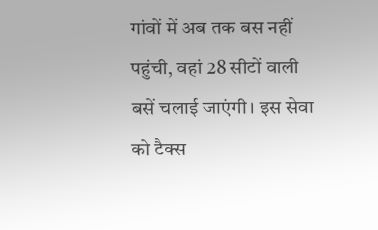गांवों में अब तक बस नहीं पहुंची, वहां 28 सीटों वाली बसें चलाई जाएंगी। इस सेवा को टैक्स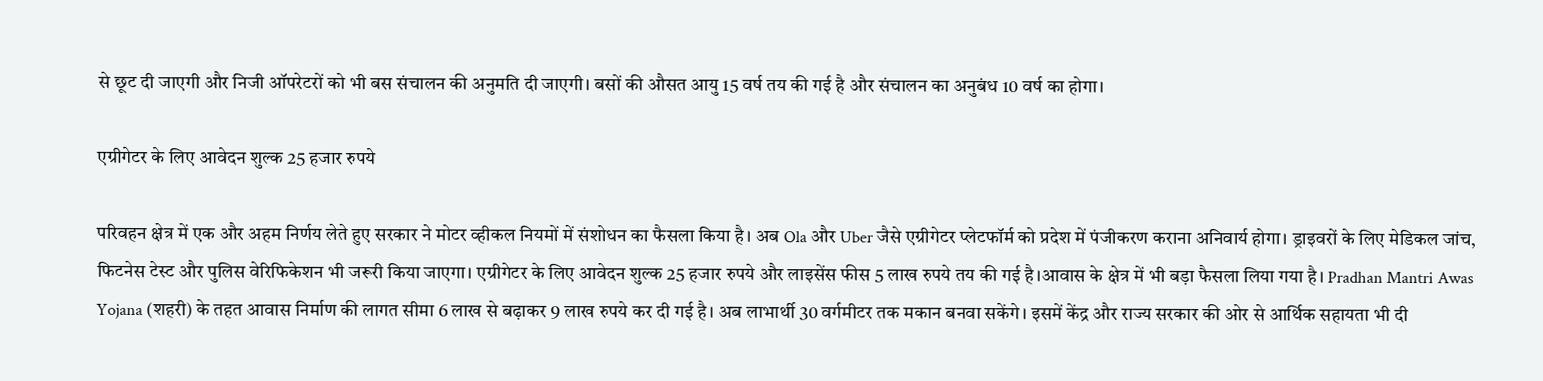से छूट दी जाएगी और निजी ऑपरेटरों को भी बस संचालन की अनुमति दी जाएगी। बसों की औसत आयु 15 वर्ष तय की गई है और संचालन का अनुबंध 10 वर्ष का होगा।

एग्रीगेटर के लिए आवेदन शुल्क 25 हजार रुपये

परिवहन क्षेत्र में एक और अहम निर्णय लेते हुए सरकार ने मोटर व्हीकल नियमों में संशोधन का फैसला किया है। अब Ola और Uber जैसे एग्रीगेटर प्लेटफॉर्म को प्रदेश में पंजीकरण कराना अनिवार्य होगा। ड्राइवरों के लिए मेडिकल जांच, फिटनेस टेस्ट और पुलिस वेरिफिकेशन भी जरूरी किया जाएगा। एग्रीगेटर के लिए आवेदन शुल्क 25 हजार रुपये और लाइसेंस फीस 5 लाख रुपये तय की गई है।आवास के क्षेत्र में भी बड़ा फैसला लिया गया है। Pradhan Mantri Awas Yojana (शहरी) के तहत आवास निर्माण की लागत सीमा 6 लाख से बढ़ाकर 9 लाख रुपये कर दी गई है। अब लाभार्थी 30 वर्गमीटर तक मकान बनवा सकेंगे। इसमें केंद्र और राज्य सरकार की ओर से आर्थिक सहायता भी दी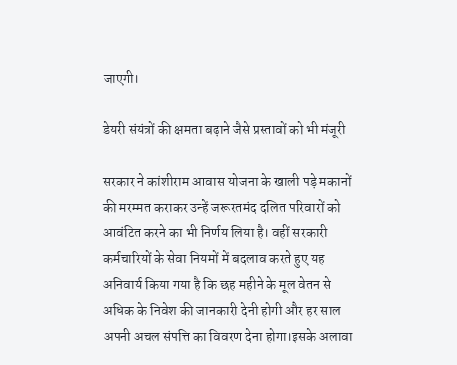जाएगी।

डेयरी संयंत्रों की क्षमता बढ़ाने जैसे प्रस्तावों को भी मंजूरी

सरकार ने कांशीराम आवास योजना के खाली पड़े मकानों की मरम्मत कराकर उन्हें जरूरतमंद दलित परिवारों को आवंटित करने का भी निर्णय लिया है। वहीं सरकारी कर्मचारियों के सेवा नियमों में बदलाव करते हुए यह अनिवार्य किया गया है कि छह महीने के मूल वेतन से अधिक के निवेश की जानकारी देनी होगी और हर साल अपनी अचल संपत्ति का विवरण देना होगा।इसके अलावा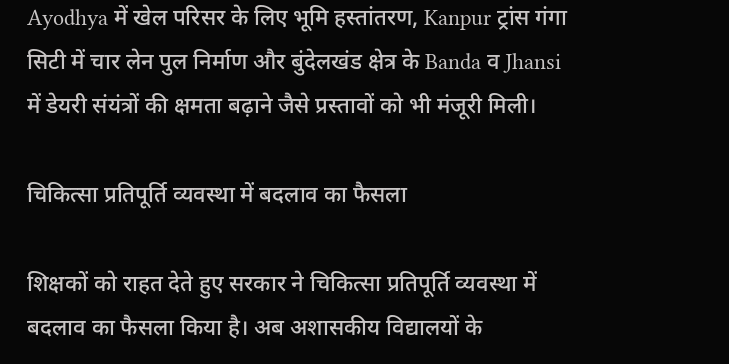Ayodhya में खेल परिसर के लिए भूमि हस्तांतरण, Kanpur ट्रांस गंगा सिटी में चार लेन पुल निर्माण और बुंदेलखंड क्षेत्र के Banda व Jhansi में डेयरी संयंत्रों की क्षमता बढ़ाने जैसे प्रस्तावों को भी मंजूरी मिली।

चिकित्सा प्रतिपूर्ति व्यवस्था में बदलाव का फैसला

शिक्षकों को राहत देते हुए सरकार ने चिकित्सा प्रतिपूर्ति व्यवस्था में बदलाव का फैसला किया है। अब अशासकीय विद्यालयों के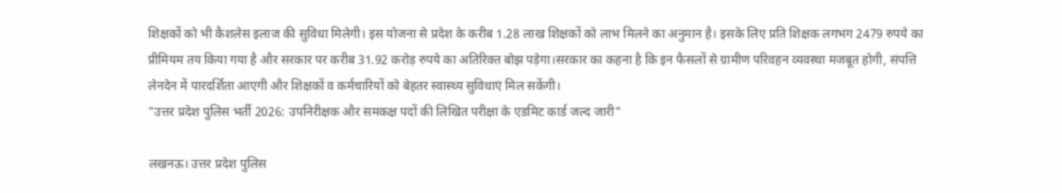शिक्षकों को भी कैशलेस इलाज की सुविधा मिलेगी। इस योजना से प्रदेश के करीब 1.28 लाख शिक्षकों को लाभ मिलने का अनुमान है। इसके लिए प्रति शिक्षक लगभग 2479 रुपये का प्रीमियम तय किया गया है और सरकार पर करीब 31.92 करोड़ रुपये का अतिरिक्त बोझ पड़ेगा।सरकार का कहना है कि इन फैसलों से ग्रामीण परिवहन व्यवस्था मजबूत होगी, संपत्ति लेनदेन में पारदर्शिता आएगी और शिक्षकों व कर्मचारियों को बेहतर स्वास्थ्य सुविधाएं मिल सकेंगी।
"उत्तर प्रदेश पुलिस भर्ती 2026: उपनिरीक्षक और समकक्ष पदों की लिखित परीक्षा के एडमिट कार्ड जल्द जारी"

लखनऊ। उत्तर प्रदेश पुलिस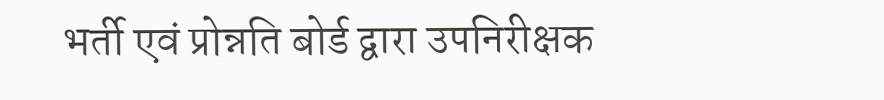भर्ती एवं प्रोन्नति बोर्ड द्वारा उपनिरीक्षक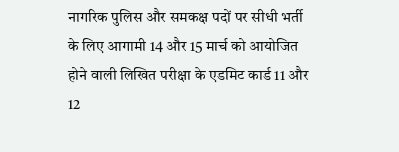नागरिक पुलिस और समकक्ष पदों पर सीधी भर्ती के लिए आगामी 14 और 15 मार्च को आयोजित होने वाली लिखित परीक्षा के एडमिट कार्ड 11 और 12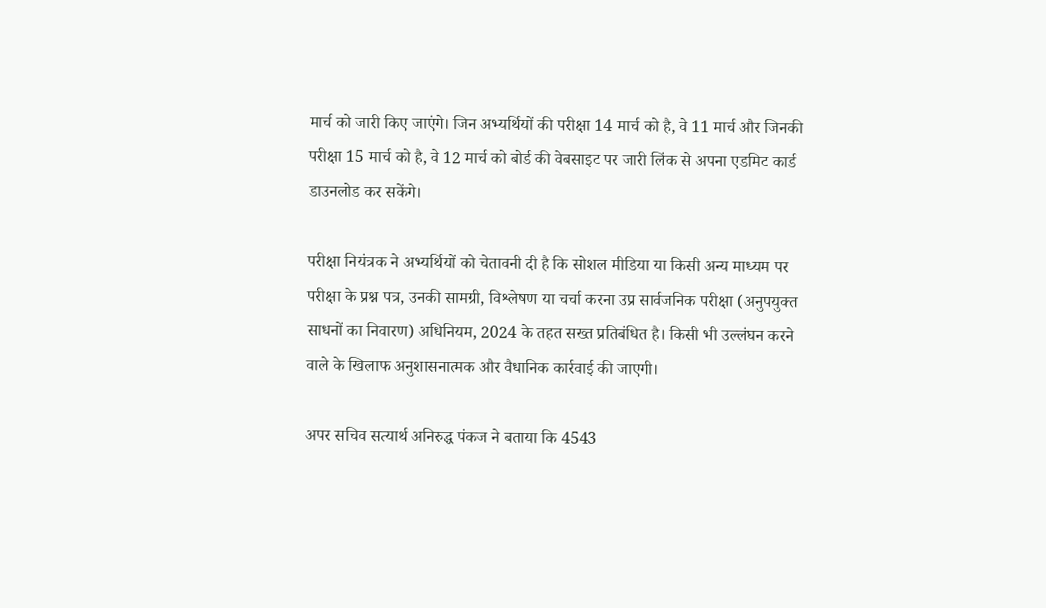मार्च को जारी किए जाएंगे। जिन अभ्यर्थियों की परीक्षा 14 मार्च को है, वे 11 मार्च और जिनकी परीक्षा 15 मार्च को है, वे 12 मार्च को बोर्ड की वेबसाइट पर जारी लिंक से अपना एडमिट कार्ड डाउनलोड कर सकेंगे।

परीक्षा नियंत्रक ने अभ्यर्थियों को चेतावनी दी है कि सोशल मीडिया या किसी अन्य माध्यम पर परीक्षा के प्रश्न पत्र, उनकी सामग्री, विश्लेषण या चर्चा करना उप्र सार्वजनिक परीक्षा (अनुपयुक्त साधनों का निवारण) अधिनियम, 2024 के तहत सख्त प्रतिबंधित है। किसी भी उल्लंघन करने वाले के खिलाफ अनुशासनात्मक और वैधानिक कार्रवाई की जाएगी।

अपर सचिव सत्यार्थ अनिरुद्ध पंकज ने बताया कि 4543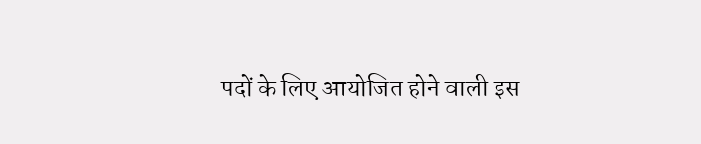पदों के लिए आयोजित होने वाली इस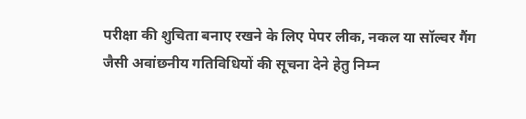परीक्षा की शुचिता बनाए रखने के लिए पेपर लीक, नकल या सॉल्वर गैंग जैसी अवांछनीय गतिविधियों की सूचना देने हेतु निम्न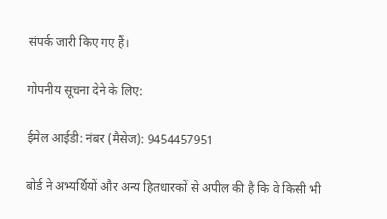संपर्क जारी किए गए हैं।

गोपनीय सूचना देने के लिए:

ईमेल आईडी: नंबर (मैसेज): 9454457951

बोर्ड ने अभ्यर्थियों और अन्य हितधारकों से अपील की है कि वे किसी भी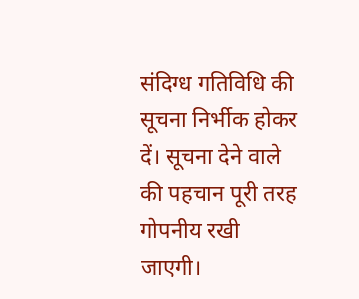संदिग्ध गतिविधि की सूचना निर्भीक होकर दें। सूचना देने वाले की पहचान पूरी तरह गोपनीय रखी जाएगी।